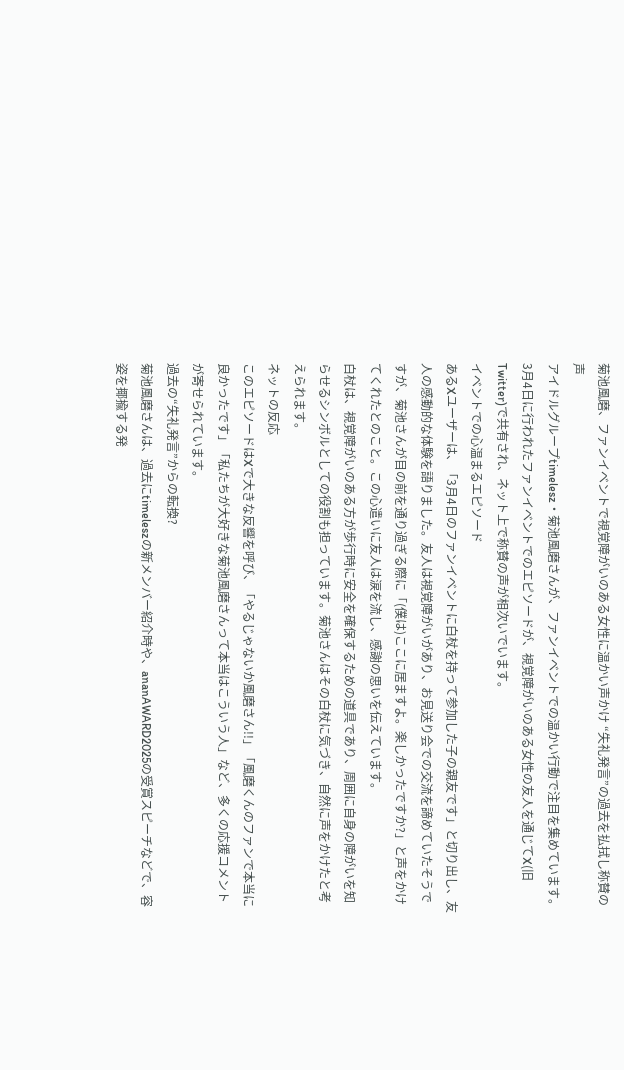菊池風磨、ファンイベントで視覚障がいのある女性に温かい声かけ “失礼発言”の過去を払拭し称賛の声
アイドルグループtimelesz・菊池風磨さんが、ファンイベントでの温かい行動で注目を集めています。3月4日に行われたファンイベントでのエピソードが、視覚障がいのある女性の友人を通じてX(旧Twitter)で共有され、ネット上で称賛の声が相次いでいます。
イベントでの心温まるエピソード
あるXユーザーは、「3月4日のファンイベントに白杖を持って参加した子の親友です」と切り出し、友人の感動的な体験を語りました。友人は視覚障がいがあり、お見送り会での交流を諦めていたそうですが、菊池さんが目の前を通り過ぎる際に「(僕は)ここに居ますよ。楽しかったですか?」と声をかけてくれたとのこと。この心遣いに友人は涙を流し、感謝の思いを伝えています。
白杖は、視覚障がいのある方が歩行時に安全を確保するための道具であり、周囲に自身の障がいを知らせるシンボルとしての役割も担っています。菊池さんはその白杖に気づき、自然に声をかけたと考えられます。
ネットの反応
このエピソードはXで大きな反響を呼び、「やるじゃないか風磨さん!!」「風磨くんのファンで本当に良かったです」「私たちが大好きな菊池風磨さんって本当はこういう人」など、多くの応援コメントが寄せられています。
過去の“失礼発言”からの転換?
菊池風磨さんは、過去にtimeleszの新メンバー紹介時や、ananAWARD2025の受賞スピーチなどで、容姿を揶揄する発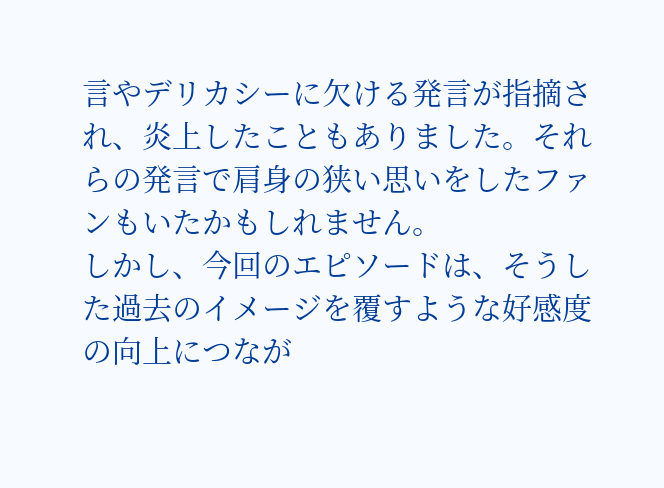言やデリカシーに欠ける発言が指摘され、炎上したこともありました。それらの発言で肩身の狭い思いをしたファンもいたかもしれません。
しかし、今回のエピソードは、そうした過去のイメージを覆すような好感度の向上につなが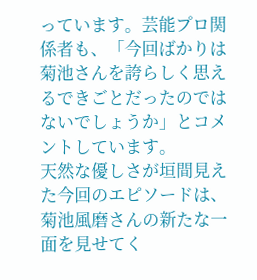っています。芸能プロ関係者も、「今回ばかりは菊池さんを誇らしく思えるできごとだったのではないでしょうか」とコメントしています。
天然な優しさが垣間見えた今回のエピソードは、菊池風磨さんの新たな一面を見せてく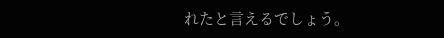れたと言えるでしょう。